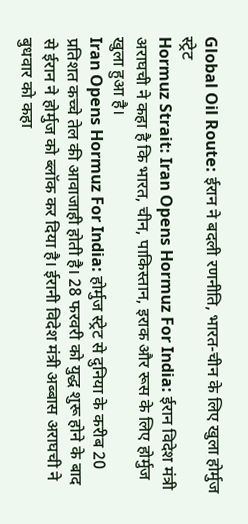Global Oil Route: ईरान ने बदली रणनीति, भारत-चीन के लिए खुला होर्मुज स्ट्रेट
Hormuz Strait: Iran Opens Hormuz For India: ईरान विदेश मंत्री अराघची ने कहा है कि भारत, चीन, पाकिस्तान, इराक और रूस के लिए होर्मुज खुला हुआ है।
Iran Opens Hormuz For India: होर्मुज स्ट्रेट से दुनिया के करीब 20 प्रतिशत कच्चे तेल की आवाजाही होती है। 28 फरवरी को युद्ध शुरू होने के बाद से ईरान ने होर्मुज को ब्लॉक कर दिया है। ईरानी विदेश मंत्री अब्बास अराघची ने बुधवार को कहा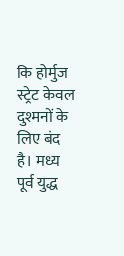कि होर्मुज स्ट्रेट केवल दुश्मनों के लिए बंद है। मध्य पूर्व युद्ध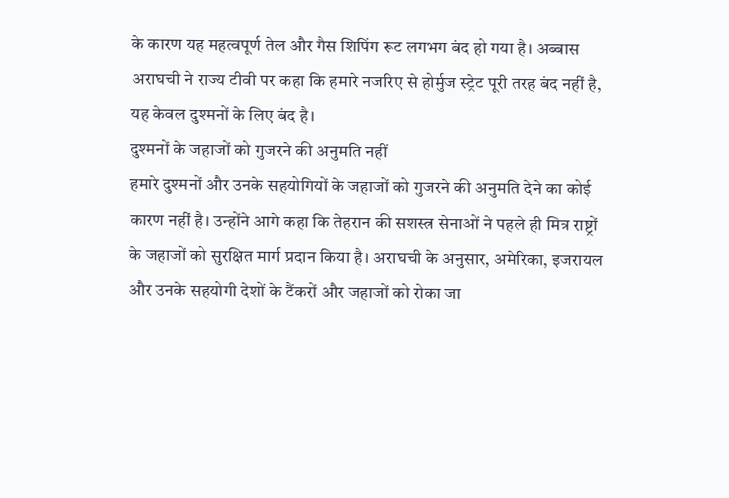के कारण यह महत्वपूर्ण तेल और गैस शिपिंग रूट लगभग बंद हो गया है। अब्बास अराघची ने राज्य टीवी पर कहा कि हमारे नजरिए से होर्मुज स्ट्रेट पूरी तरह बंद नहीं है, यह केवल दुश्मनों के लिए बंद है।
दुश्मनों के जहाजों को गुजरने की अनुमति नहीं
हमारे दुश्मनों और उनके सहयोगियों के जहाजों को गुजरने की अनुमति देने का कोई कारण नहीं है। उन्होंने आगे कहा कि तेहरान की सशस्त्र सेनाओं ने पहले ही मित्र राष्ट्रों के जहाजों को सुरक्षित मार्ग प्रदान किया है। अराघची के अनुसार, अमेरिका, इजरायल और उनके सहयोगी देशों के टैंकरों और जहाजों को रोका जा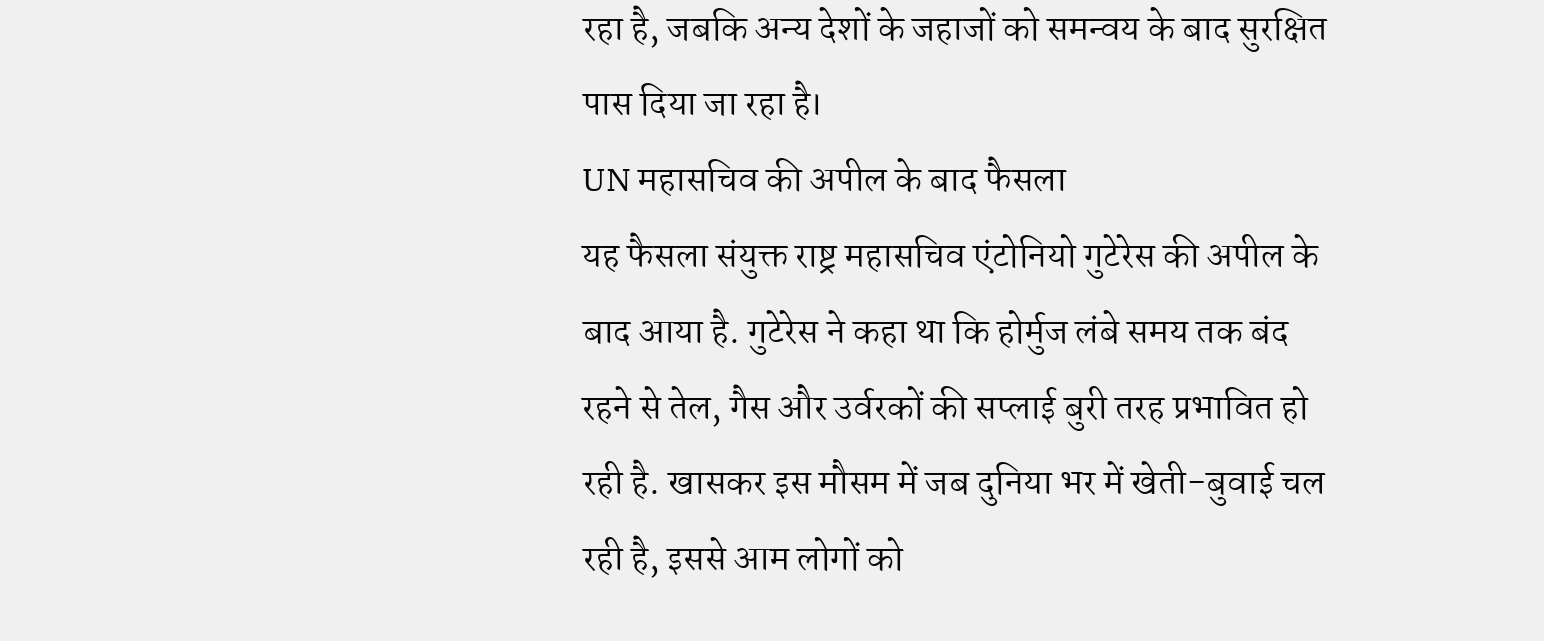रहा है, जबकि अन्य देशों के जहाजों को समन्वय के बाद सुरक्षित पास दिया जा रहा है।
UN महासचिव की अपील के बाद फैसला
यह फैसला संयुक्त राष्ट्र महासचिव एंटोनियो गुटेरेस की अपील के बाद आया है. गुटेरेस ने कहा था कि होर्मुज लंबे समय तक बंद रहने से तेल, गैस और उर्वरकों की सप्लाई बुरी तरह प्रभावित हो रही है. खासकर इस मौसम में जब दुनिया भर में खेती-बुवाई चल रही है, इससे आम लोगों को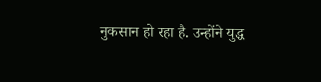नुकसान हो रहा है. उन्होंने युद्ध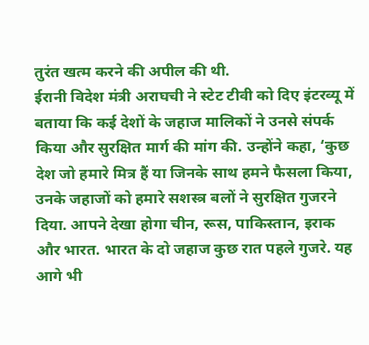तुरंत खत्म करने की अपील की थी.
ईरानी विदेश मंत्री अराघची ने स्टेट टीवी को दिए इंटरव्यू में बताया कि कई देशों के जहाज मालिकों ने उनसे संपर्क किया और सुरक्षित मार्ग की मांग की. उन्होंने कहा, ‘कुछ देश जो हमारे मित्र हैं या जिनके साथ हमने फैसला किया, उनके जहाजों को हमारे सशस्त्र बलों ने सुरक्षित गुजरने दिया. आपने देखा होगा चीन, रूस, पाकिस्तान, इराक और भारत. भारत के दो जहाज कुछ रात पहले गुजरे. यह आगे भी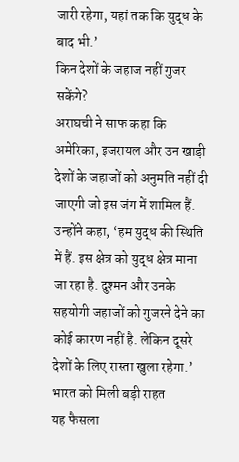जारी रहेगा, यहां तक कि युद्ध के बाद भी.’
किन देशों के जहाज नहीं गुजर सकेंगे?
अराघची ने साफ कहा कि अमेरिका, इजरायल और उन खाड़ी देशों के जहाजों को अनुमति नहीं दी जाएगी जो इस जंग में शामिल हैं. उन्होंने कहा, ‘हम युद्ध की स्थिति में हैं. इस क्षेत्र को युद्ध क्षेत्र माना जा रहा है. दुश्मन और उनके सहयोगी जहाजों को गुजरने देने का कोई कारण नहीं है. लेकिन दूसरे देशों के लिए रास्ता खुला रहेगा.’
भारत को मिली बड़ी राहत
यह फैसला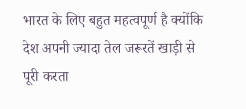भारत के लिए बहुत महत्वपूर्ण है क्योंकि देश अपनी ज्यादा तेल जरूरतें खाड़ी से पूरी करता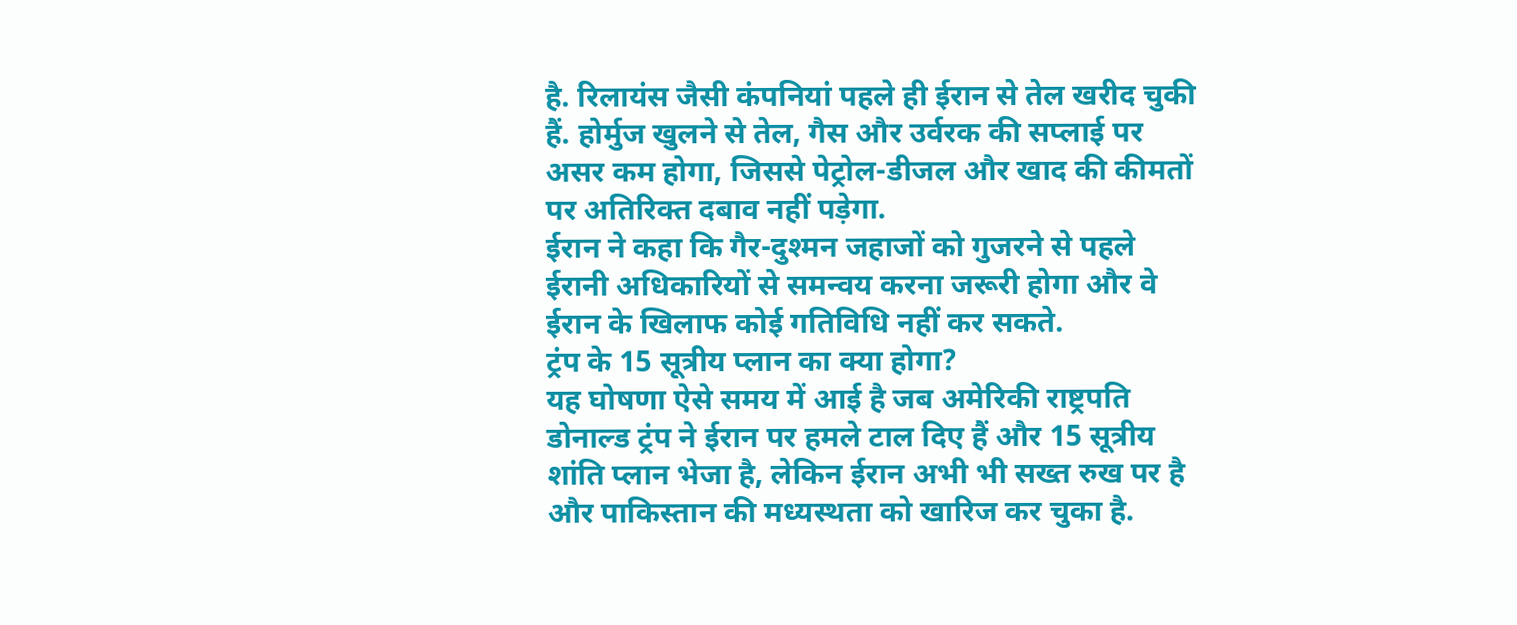है. रिलायंस जैसी कंपनियां पहले ही ईरान से तेल खरीद चुकी हैं. होर्मुज खुलने से तेल, गैस और उर्वरक की सप्लाई पर असर कम होगा, जिससे पेट्रोल-डीजल और खाद की कीमतों पर अतिरिक्त दबाव नहीं पड़ेगा.
ईरान ने कहा कि गैर-दुश्मन जहाजों को गुजरने से पहले ईरानी अधिकारियों से समन्वय करना जरूरी होगा और वे ईरान के खिलाफ कोई गतिविधि नहीं कर सकते.
ट्रंप के 15 सूत्रीय प्लान का क्या होगा?
यह घोषणा ऐसे समय में आई है जब अमेरिकी राष्ट्रपति डोनाल्ड ट्रंप ने ईरान पर हमले टाल दिए हैं और 15 सूत्रीय शांति प्लान भेजा है, लेकिन ईरान अभी भी सख्त रुख पर है और पाकिस्तान की मध्यस्थता को खारिज कर चुका है.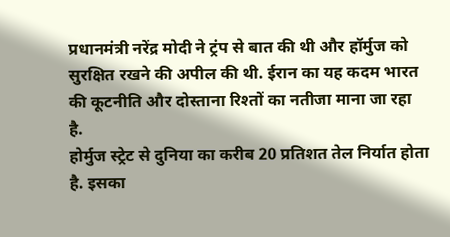प्रधानमंत्री नरेंद्र मोदी ने ट्रंप से बात की थी और हॉर्मुज को सुरक्षित रखने की अपील की थी. ईरान का यह कदम भारत की कूटनीति और दोस्ताना रिश्तों का नतीजा माना जा रहा है.
होर्मुज स्ट्रेट से दुनिया का करीब 20 प्रतिशत तेल निर्यात होता है. इसका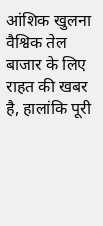आंशिक खुलना वैश्विक तेल बाजार के लिए राहत की खबर है, हालांकि पूरी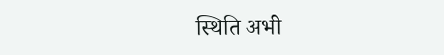स्थिति अभी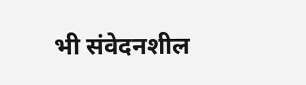भी संवेदनशील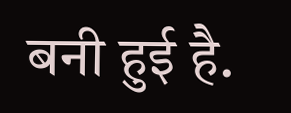बनी हुई है.